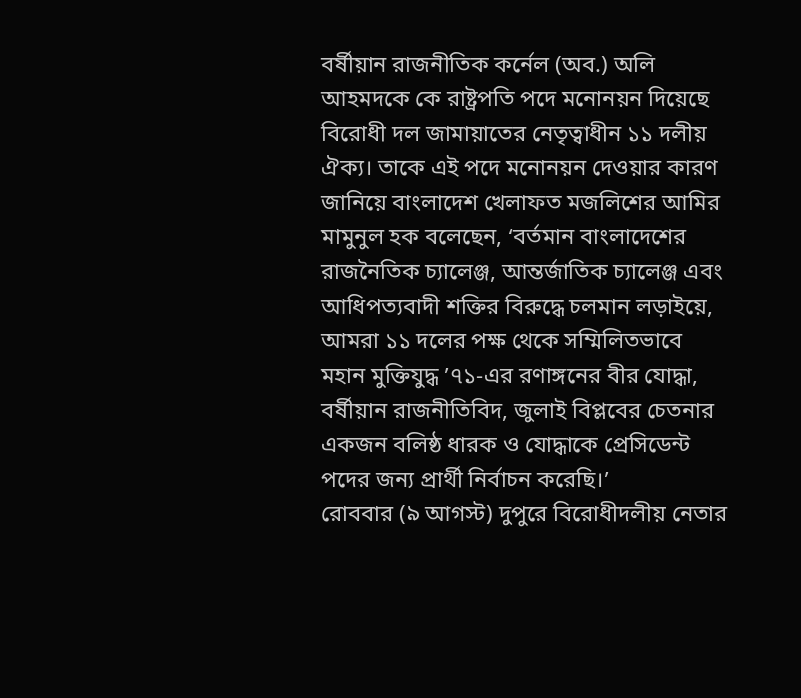বর্ষীয়ান রাজনীতিক কর্নেল (অব.) অলি আহমদকে কে রাষ্ট্রপতি পদে মনোনয়ন দিয়েছে বিরোধী দল জামায়াতের নেতৃত্বাধীন ১১ দলীয় ঐক্য। তাকে এই পদে মনোনয়ন দেওয়ার কারণ জানিয়ে বাংলাদেশ খেলাফত মজলিশের আমির মামুনুল হক বলেছেন, ‘বর্তমান বাংলাদেশের রাজনৈতিক চ্যালেঞ্জ, আন্তর্জাতিক চ্যালেঞ্জ এবং আধিপত্যবাদী শক্তির বিরুদ্ধে চলমান লড়াইয়ে, আমরা ১১ দলের পক্ষ থেকে সম্মিলিতভাবে মহান মুক্তিযুদ্ধ ’৭১-এর রণাঙ্গনের বীর যোদ্ধা, বর্ষীয়ান রাজনীতিবিদ, জুলাই বিপ্লবের চেতনার একজন বলিষ্ঠ ধারক ও যোদ্ধাকে প্রেসিডেন্ট পদের জন্য প্রার্থী নির্বাচন করেছি।’
রোববার (৯ আগস্ট) দুপুরে বিরোধীদলীয় নেতার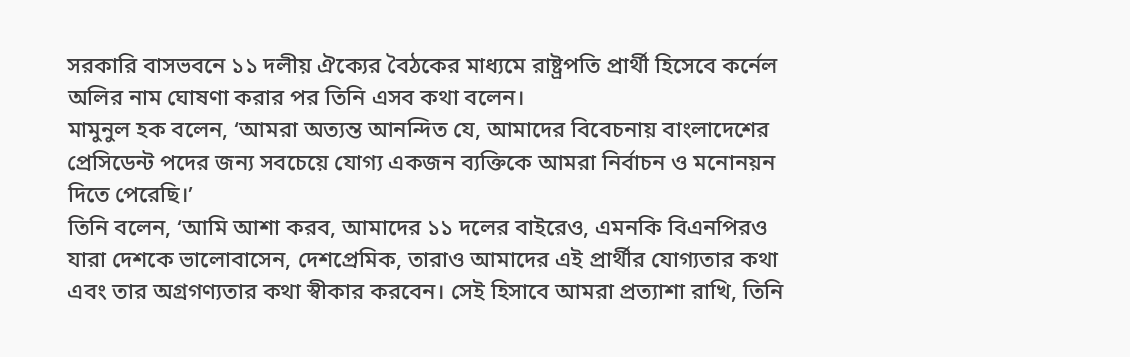সরকারি বাসভবনে ১১ দলীয় ঐক্যের বৈঠকের মাধ্যমে রাষ্ট্রপতি প্রার্থী হিসেবে কর্নেল অলির নাম ঘোষণা করার পর তিনি এসব কথা বলেন।
মামুনুল হক বলেন, ‘আমরা অত্যন্ত আনন্দিত যে, আমাদের বিবেচনায় বাংলাদেশের প্রেসিডেন্ট পদের জন্য সবচেয়ে যোগ্য একজন ব্যক্তিকে আমরা নির্বাচন ও মনোনয়ন দিতে পেরেছি।’
তিনি বলেন, ‘আমি আশা করব, আমাদের ১১ দলের বাইরেও, এমনকি বিএনপিরও যারা দেশকে ভালোবাসেন, দেশপ্রেমিক, তারাও আমাদের এই প্রার্থীর যোগ্যতার কথা এবং তার অগ্রগণ্যতার কথা স্বীকার করবেন। সেই হিসাবে আমরা প্রত্যাশা রাখি, তিনি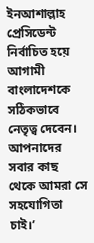ইনআশাল্লাহ প্রেসিডেন্ট নির্বাচিত হয়ে আগামী বাংলাদেশকে সঠিকভাবে নেতৃত্ব দেবেন। আপনাদের সবার কাছ থেকে আমরা সে সহযোগিতা চাই।’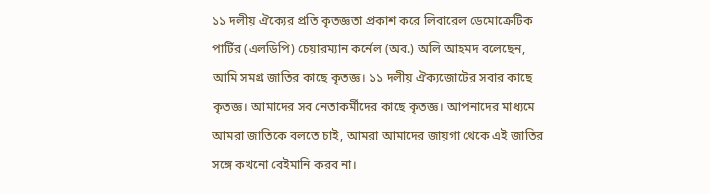১১ দলীয় ঐক্যের প্রতি কৃতজ্ঞতা প্রকাশ করে লিবারেল ডেমোক্রেটিক পার্টির (এলডিপি) চেয়ারম্যান কর্নেল (অব.) অলি আহমদ বলেছেন, আমি সমগ্র জাতির কাছে কৃতজ্ঞ। ১১ দলীয় ঐক্যজোটের সবার কাছে কৃতজ্ঞ। আমাদের সব নেতাকর্মীদের কাছে কৃতজ্ঞ। আপনাদের মাধ্যমে আমরা জাতিকে বলতে চাই, আমরা আমাদের জায়গা থেকে এই জাতির সঙ্গে কখনো বেইমানি করব না।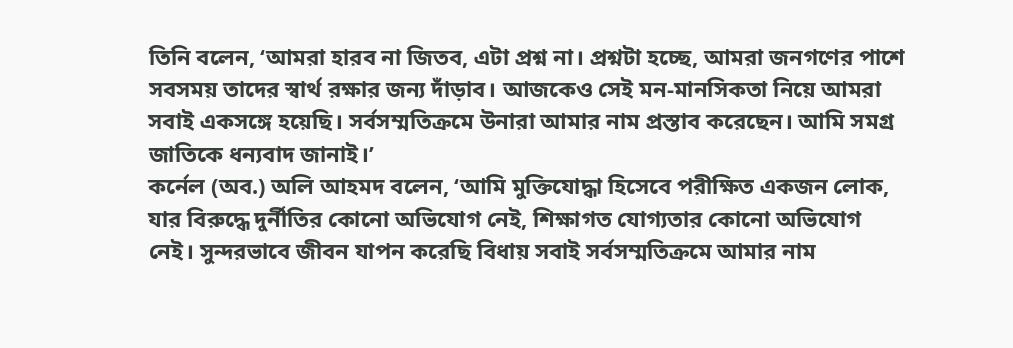তিনি বলেন, ‘আমরা হারব না জিতব, এটা প্রশ্ন না। প্রশ্নটা হচ্ছে, আমরা জনগণের পাশে সবসময় তাদের স্বার্থ রক্ষার জন্য দাঁড়াব। আজকেও সেই মন-মানসিকতা নিয়ে আমরা সবাই একসঙ্গে হয়েছি। সর্বসম্মতিক্রমে উনারা আমার নাম প্রস্তাব করেছেন। আমি সমগ্র জাতিকে ধন্যবাদ জানাই।’
কর্নেল (অব.) অলি আহমদ বলেন, ‘আমি মুক্তিযোদ্ধা হিসেবে পরীক্ষিত একজন লোক, যার বিরুদ্ধে দুর্নীতির কোনো অভিযোগ নেই, শিক্ষাগত যোগ্যতার কোনো অভিযোগ নেই। সুন্দরভাবে জীবন যাপন করেছি বিধায় সবাই সর্বসম্মতিক্রমে আমার নাম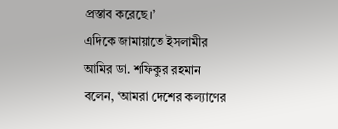প্রস্তাব করেছে।’
এদিকে জামায়াতে ইসলামীর আমির ডা. শফিকুর রহমান বলেন, ‘আমরা দেশের কল্যাণের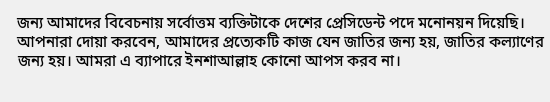জন্য আমাদের বিবেচনায় সর্বোত্তম ব্যক্তিটাকে দেশের প্রেসিডেন্ট পদে মনোনয়ন দিয়েছি। আপনারা দোয়া করবেন, আমাদের প্রত্যেকটি কাজ যেন জাতির জন্য হয়, জাতির কল্যাণের জন্য হয়। আমরা এ ব্যাপারে ইনশাআল্লাহ কোনো আপস করব না।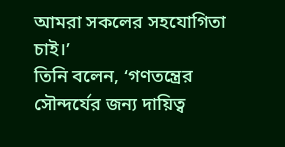আমরা সকলের সহযোগিতা চাই।’
তিনি বলেন, ‘গণতন্ত্রের সৌন্দর্যের জন্য দায়িত্ব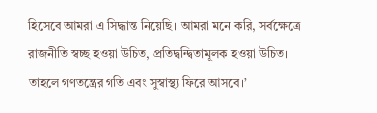হিসেবে আমরা এ সিদ্ধান্ত নিয়েছি। আমরা মনে করি, সর্বক্ষেত্রে রাজনীতি স্বচ্ছ হওয়া উচিত, প্রতিদ্বন্দ্বিতামূলক হওয়া উচিত। তাহলে গণতন্ত্রের গতি এবং সুস্বাস্থ্য ফিরে আসবে।’